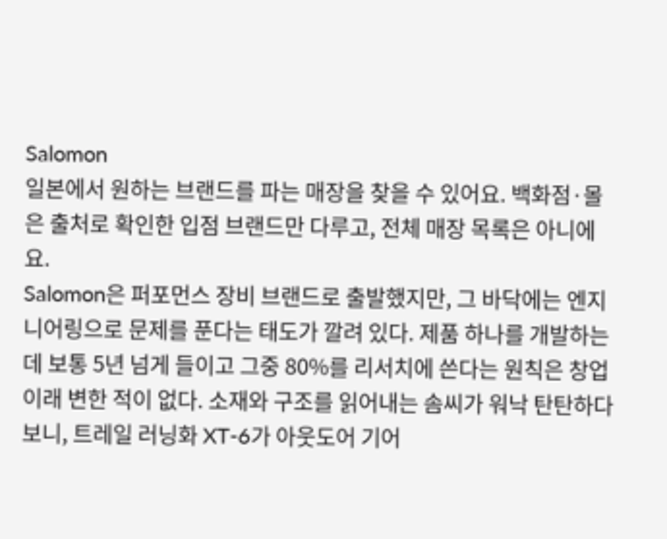Salomon
일본에서 원하는 브랜드를 파는 매장을 찾을 수 있어요. 백화점·몰은 출처로 확인한 입점 브랜드만 다루고, 전체 매장 목록은 아니에요.
Salomon은 퍼포먼스 장비 브랜드로 출발했지만, 그 바닥에는 엔지니어링으로 문제를 푼다는 태도가 깔려 있다. 제품 하나를 개발하는 데 보통 5년 넘게 들이고 그중 80%를 리서치에 쓴다는 원칙은 창업 이래 변한 적이 없다. 소재와 구조를 읽어내는 솜씨가 워낙 탄탄하다 보니, 트레일 러닝화 XT-6가 아웃도어 기어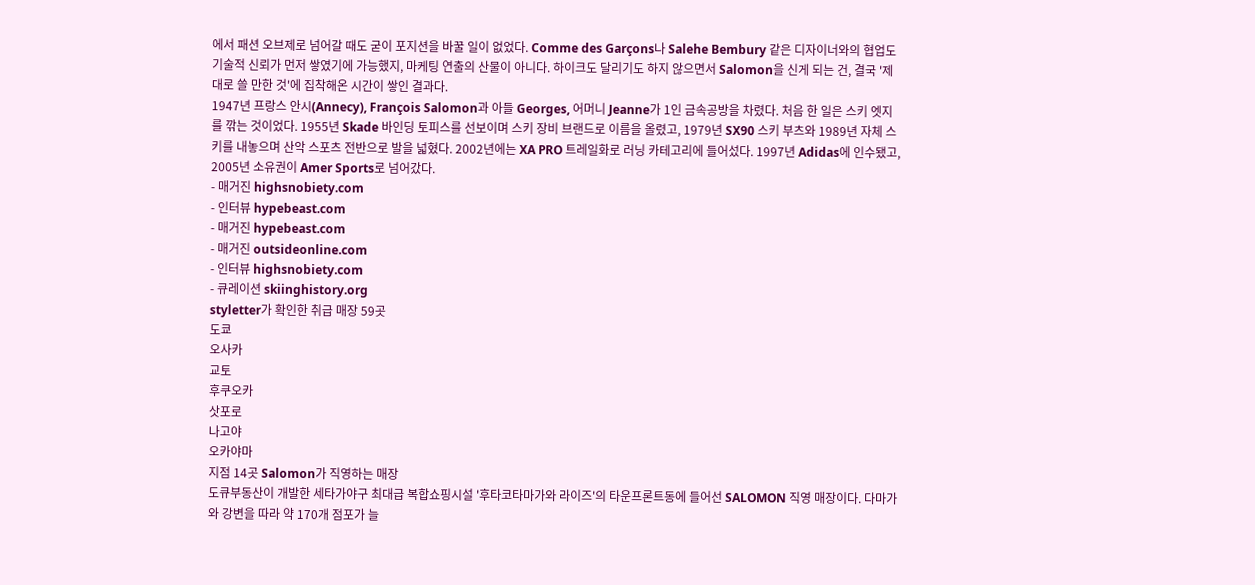에서 패션 오브제로 넘어갈 때도 굳이 포지션을 바꿀 일이 없었다. Comme des Garçons나 Salehe Bembury 같은 디자이너와의 협업도 기술적 신뢰가 먼저 쌓였기에 가능했지, 마케팅 연출의 산물이 아니다. 하이크도 달리기도 하지 않으면서 Salomon을 신게 되는 건, 결국 '제대로 쓸 만한 것'에 집착해온 시간이 쌓인 결과다.
1947년 프랑스 안시(Annecy), François Salomon과 아들 Georges, 어머니 Jeanne가 1인 금속공방을 차렸다. 처음 한 일은 스키 엣지를 깎는 것이었다. 1955년 Skade 바인딩 토피스를 선보이며 스키 장비 브랜드로 이름을 올렸고, 1979년 SX90 스키 부츠와 1989년 자체 스키를 내놓으며 산악 스포츠 전반으로 발을 넓혔다. 2002년에는 XA PRO 트레일화로 러닝 카테고리에 들어섰다. 1997년 Adidas에 인수됐고, 2005년 소유권이 Amer Sports로 넘어갔다.
- 매거진 highsnobiety.com
- 인터뷰 hypebeast.com
- 매거진 hypebeast.com
- 매거진 outsideonline.com
- 인터뷰 highsnobiety.com
- 큐레이션 skiinghistory.org
styletter가 확인한 취급 매장 59곳
도쿄
오사카
교토
후쿠오카
삿포로
나고야
오카야마
지점 14곳 Salomon가 직영하는 매장
도큐부동산이 개발한 세타가야구 최대급 복합쇼핑시설 '후타코타마가와 라이즈'의 타운프론트동에 들어선 SALOMON 직영 매장이다. 다마가와 강변을 따라 약 170개 점포가 늘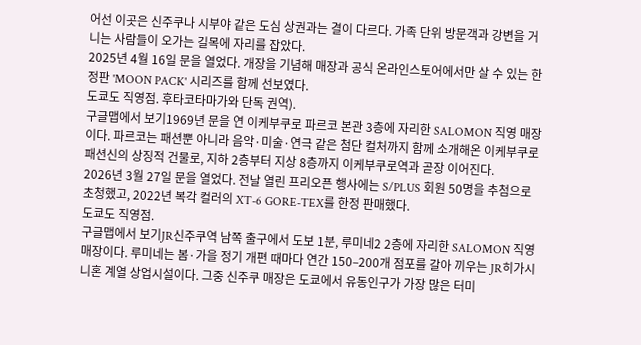어선 이곳은 신주쿠나 시부야 같은 도심 상권과는 결이 다르다. 가족 단위 방문객과 강변을 거니는 사람들이 오가는 길목에 자리를 잡았다.
2025년 4월 16일 문을 열었다. 개장을 기념해 매장과 공식 온라인스토어에서만 살 수 있는 한정판 'MOON PACK' 시리즈를 함께 선보였다.
도쿄도 직영점. 후타코타마가와 단독 권역).
구글맵에서 보기1969년 문을 연 이케부쿠로 파르코 본관 3층에 자리한 SALOMON 직영 매장이다. 파르코는 패션뿐 아니라 음악·미술·연극 같은 첨단 컬처까지 함께 소개해온 이케부쿠로 패션신의 상징적 건물로, 지하 2층부터 지상 8층까지 이케부쿠로역과 곧장 이어진다.
2026년 3월 27일 문을 열었다. 전날 열린 프리오픈 행사에는 S/PLUS 회원 50명을 추첨으로 초청했고, 2022년 복각 컬러의 XT-6 GORE-TEX를 한정 판매했다.
도쿄도 직영점.
구글맵에서 보기JR신주쿠역 남쪽 출구에서 도보 1분, 루미네2 2층에 자리한 SALOMON 직영 매장이다. 루미네는 봄·가을 정기 개편 때마다 연간 150–200개 점포를 갈아 끼우는 JR히가시니혼 계열 상업시설이다. 그중 신주쿠 매장은 도쿄에서 유동인구가 가장 많은 터미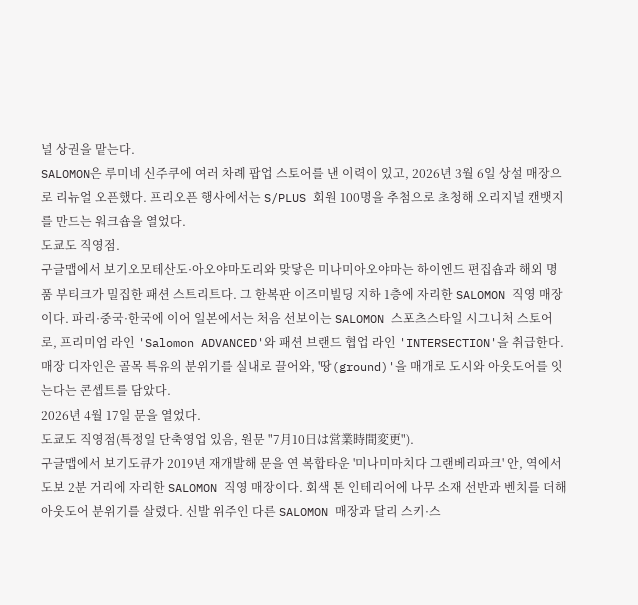널 상권을 맡는다.
SALOMON은 루미네 신주쿠에 여러 차례 팝업 스토어를 낸 이력이 있고, 2026년 3월 6일 상설 매장으로 리뉴얼 오픈했다. 프리오픈 행사에서는 S/PLUS 회원 100명을 추첨으로 초청해 오리지널 캔뱃지를 만드는 워크숍을 열었다.
도쿄도 직영점.
구글맵에서 보기오모테산도·아오야마도리와 맞닿은 미나미아오야마는 하이엔드 편집숍과 해외 명품 부티크가 밀집한 패션 스트리트다. 그 한복판 이즈미빌딩 지하 1층에 자리한 SALOMON 직영 매장이다. 파리·중국·한국에 이어 일본에서는 처음 선보이는 SALOMON 스포츠스타일 시그니처 스토어로, 프리미엄 라인 'Salomon ADVANCED'와 패션 브랜드 협업 라인 'INTERSECTION'을 취급한다. 매장 디자인은 골목 특유의 분위기를 실내로 끌어와, '땅(ground)'을 매개로 도시와 아웃도어를 잇는다는 콘셉트를 담았다.
2026년 4월 17일 문을 열었다.
도쿄도 직영점(특정일 단축영업 있음, 원문 "7月10日は営業時間変更").
구글맵에서 보기도큐가 2019년 재개발해 문을 연 복합타운 '미나미마치다 그랜베리파크' 안, 역에서 도보 2분 거리에 자리한 SALOMON 직영 매장이다. 회색 톤 인테리어에 나무 소재 선반과 벤치를 더해 아웃도어 분위기를 살렸다. 신발 위주인 다른 SALOMON 매장과 달리 스키·스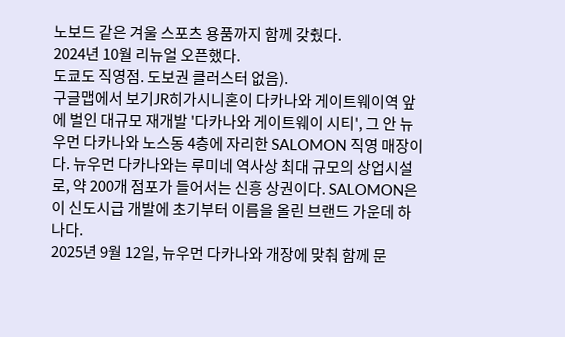노보드 같은 겨울 스포츠 용품까지 함께 갖췄다.
2024년 10월 리뉴얼 오픈했다.
도쿄도 직영점. 도보권 클러스터 없음).
구글맵에서 보기JR히가시니혼이 다카나와 게이트웨이역 앞에 벌인 대규모 재개발 '다카나와 게이트웨이 시티', 그 안 뉴우먼 다카나와 노스동 4층에 자리한 SALOMON 직영 매장이다. 뉴우먼 다카나와는 루미네 역사상 최대 규모의 상업시설로, 약 200개 점포가 들어서는 신흥 상권이다. SALOMON은 이 신도시급 개발에 초기부터 이름을 올린 브랜드 가운데 하나다.
2025년 9월 12일, 뉴우먼 다카나와 개장에 맞춰 함께 문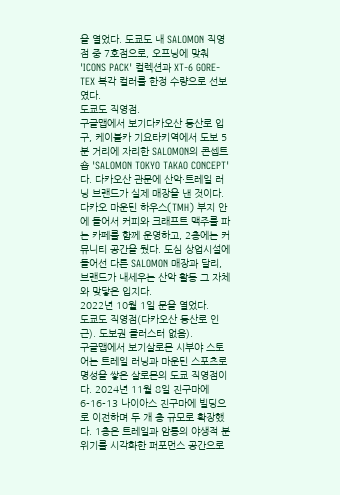을 열었다. 도쿄도 내 SALOMON 직영점 중 7호점으로, 오프닝에 맞춰 'ICONS PACK' 컬렉션과 XT-6 GORE-TEX 복각 컬러를 한정 수량으로 선보였다.
도쿄도 직영점.
구글맵에서 보기다카오산 등산로 입구, 케이블카 기요타키역에서 도보 5분 거리에 자리한 SALOMON의 콘셉트숍 'SALOMON TOKYO TAKAO CONCEPT'다. 다카오산 관문에 산악·트레일 러닝 브랜드가 실제 매장을 낸 것이다. 다카오 마운틴 하우스(TMH) 부지 안에 들어서 커피와 크래프트 맥주를 파는 카페를 함께 운영하고, 2층에는 커뮤니티 공간을 뒀다. 도심 상업시설에 들어선 다른 SALOMON 매장과 달리, 브랜드가 내세우는 산악 활동 그 자체와 맞닿은 입지다.
2022년 10월 1일 문을 열었다.
도쿄도 직영점(다카오산 등산로 인근). 도보권 클러스터 없음).
구글맵에서 보기살로몬 시부야 스토어는 트레일 러닝과 마운틴 스포츠로 명성을 쌓은 살로몬의 도쿄 직영점이다. 2024년 11월 8일 진구마에 6-16-13 나이아스 진구마에 빌딩으로 이전하며 두 개 층 규모로 확장했다. 1층은 트레일과 암릉의 야생적 분위기를 시각화한 퍼포먼스 공간으로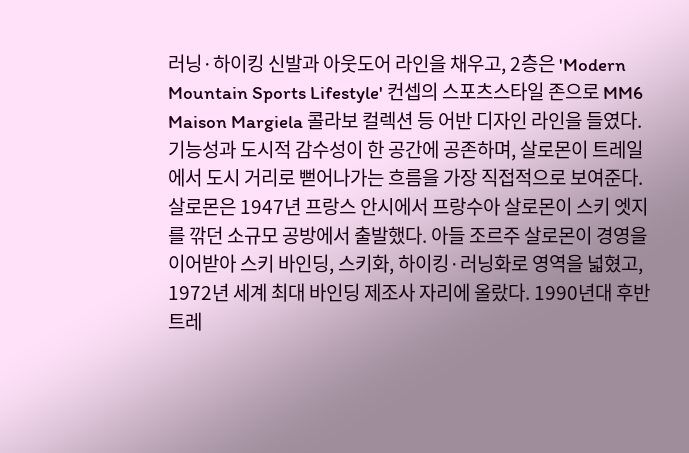러닝·하이킹 신발과 아웃도어 라인을 채우고, 2층은 'Modern Mountain Sports Lifestyle' 컨셉의 스포츠스타일 존으로 MM6 Maison Margiela 콜라보 컬렉션 등 어반 디자인 라인을 들였다. 기능성과 도시적 감수성이 한 공간에 공존하며, 살로몬이 트레일에서 도시 거리로 뻗어나가는 흐름을 가장 직접적으로 보여준다.
살로몬은 1947년 프랑스 안시에서 프랑수아 살로몬이 스키 엣지를 깎던 소규모 공방에서 출발했다. 아들 조르주 살로몬이 경영을 이어받아 스키 바인딩, 스키화, 하이킹·러닝화로 영역을 넓혔고, 1972년 세계 최대 바인딩 제조사 자리에 올랐다. 1990년대 후반 트레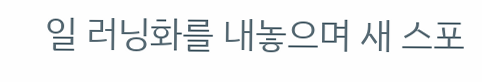일 러닝화를 내놓으며 새 스포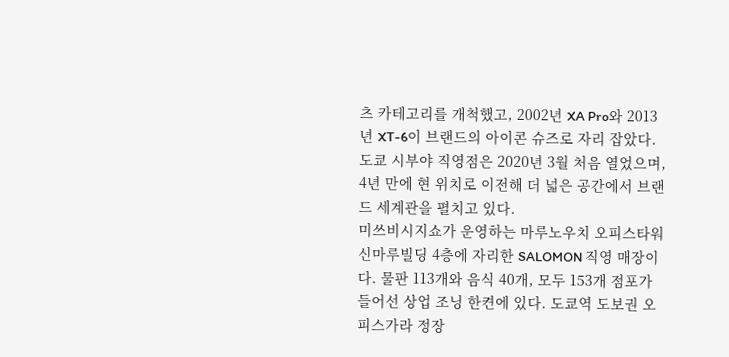츠 카테고리를 개척했고, 2002년 XA Pro와 2013년 XT-6이 브랜드의 아이콘 슈즈로 자리 잡았다. 도쿄 시부야 직영점은 2020년 3월 처음 열었으며, 4년 만에 현 위치로 이전해 더 넓은 공간에서 브랜드 세계관을 펼치고 있다.
미쓰비시지쇼가 운영하는 마루노우치 오피스타워 신마루빌딩 4층에 자리한 SALOMON 직영 매장이다. 물판 113개와 음식 40개, 모두 153개 점포가 들어선 상업 조닝 한켠에 있다. 도쿄역 도보권 오피스가라 정장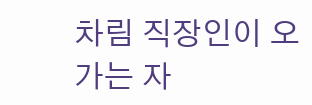차림 직장인이 오가는 자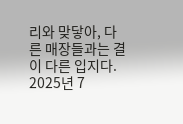리와 맞닿아, 다른 매장들과는 결이 다른 입지다.
2025년 7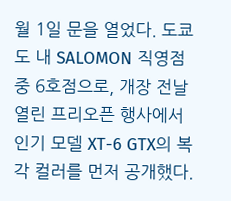월 1일 문을 열었다. 도쿄도 내 SALOMON 직영점 중 6호점으로, 개장 전날 열린 프리오픈 행사에서 인기 모델 XT-6 GTX의 복각 컬러를 먼저 공개했다.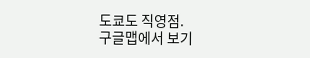도쿄도 직영점.
구글맵에서 보기